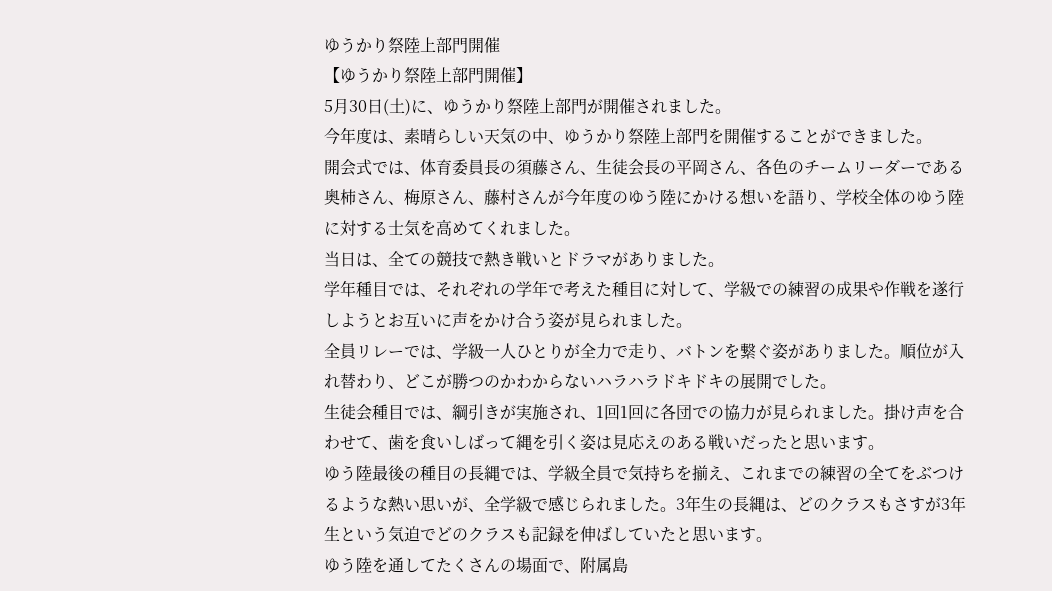ゆうかり祭陸上部門開催
【ゆうかり祭陸上部門開催】
5月30日(土)に、ゆうかり祭陸上部門が開催されました。
今年度は、素晴らしい天気の中、ゆうかり祭陸上部門を開催することができました。
開会式では、体育委員長の須藤さん、生徒会長の平岡さん、各色のチームリーダーである奥柿さん、梅原さん、藤村さんが今年度のゆう陸にかける想いを語り、学校全体のゆう陸に対する士気を高めてくれました。
当日は、全ての競技で熱き戦いとドラマがありました。
学年種目では、それぞれの学年で考えた種目に対して、学級での練習の成果や作戦を遂行しようとお互いに声をかけ合う姿が見られました。
全員リレーでは、学級一人ひとりが全力で走り、バトンを繋ぐ姿がありました。順位が入れ替わり、どこが勝つのかわからないハラハラドキドキの展開でした。
生徒会種目では、綱引きが実施され、1回1回に各団での協力が見られました。掛け声を合わせて、歯を食いしばって縄を引く姿は見応えのある戦いだったと思います。
ゆう陸最後の種目の長縄では、学級全員で気持ちを揃え、これまでの練習の全てをぶつけるような熱い思いが、全学級で感じられました。3年生の長縄は、どのクラスもさすが3年生という気迫でどのクラスも記録を伸ばしていたと思います。
ゆう陸を通してたくさんの場面で、附属島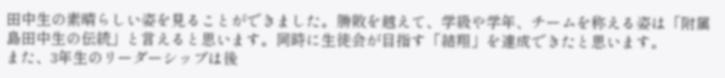田中生の素晴らしい姿を見ることができました。勝敗を越えて、学級や学年、チームを称える姿は「附属島田中生の伝統」と言えると思います。同時に生徒会が目指す「結翔」を達成できたと思います。
また、3年生のリーダーシップは後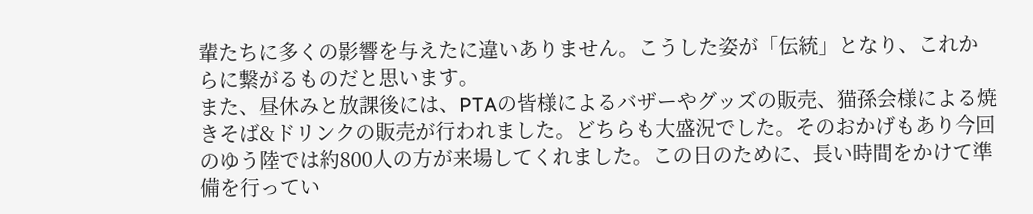輩たちに多くの影響を与えたに違いありません。こうした姿が「伝統」となり、これからに繋がるものだと思います。
また、昼休みと放課後には、PTAの皆様によるバザーやグッズの販売、猫孫会様による焼きそば&ドリンクの販売が行われました。どちらも大盛況でした。そのおかげもあり今回のゆう陸では約800人の方が来場してくれました。この日のために、長い時間をかけて準備を行ってい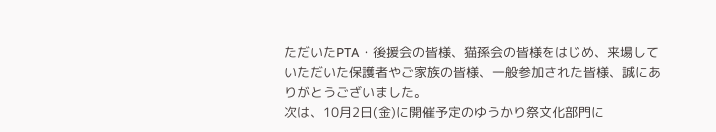ただいたPTA・後援会の皆様、猫孫会の皆様をはじめ、来場していただいた保護者やご家族の皆様、一般参加された皆様、誠にありがとうございました。
次は、10月2日(金)に開催予定のゆうかり祭文化部門に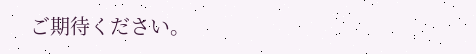ご期待ください。